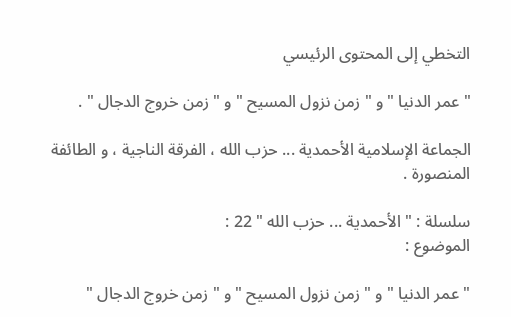التخطي إلى المحتوى الرئيسي

" عمر الدنيا " و " زمن نزول المسيح " و " زمن خروج الدجال " .

الجماعة الإسلامية الأحمدية ... حزب الله ، الفرقة الناجية ، و الطائفة المنصورة .

سلسلة : " الأحمدية ... حزب الله " 22 :
الموضوع :

" عمر الدنيا " و " زمن نزول المسيح " و " زمن خروج الدجال "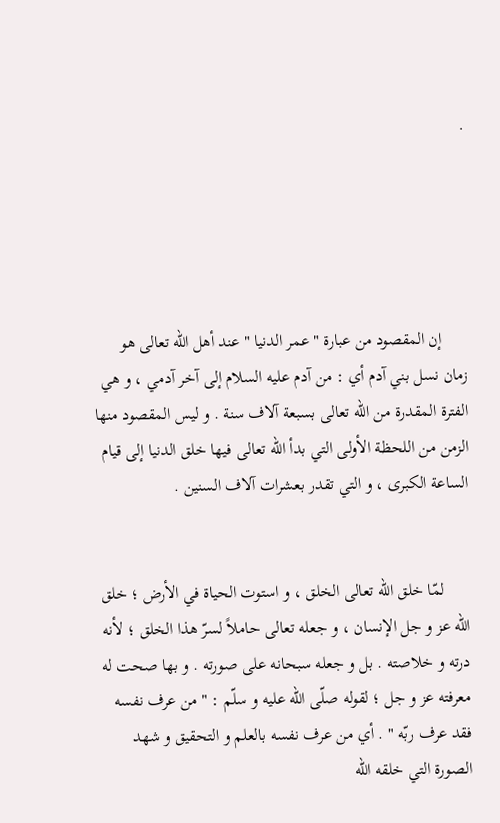.





      إن المقصود من عبارة " عمر الدنيا " عند أهل الله تعالى هو زمان نسل بني آدم أي : من آدم عليه السلام إلى آخر آدمي ، و هي الفترة المقدرة من الله تعالى بسبعة آلاف سنة . و ليس المقصود منها الزمن من اللحظة الأولى التي بدأ الله تعالى فيها خلق الدنيا إلى قيام الساعة الكبرى ، و التي تقدر بعشرات آلاف السنين .


      لمّا خلق الله تعالى الخلق ، و استوت الحياة في الأرض ؛ خلق الله عز و جل الإنسان ، و جعله تعالى حاملاً لسرّ هذا الخلق ؛ لأنه درته و خلاصته . بل و جعله سبحانه على صورته . و بها صحت له معرفته عز و جل ؛ لقوله صلّى الله عليه و سلّم : " من عرف نفسه فقد عرف ربّه " . أي من عرف نفسه بالعلم و التحقيق و شهد الصورة التي خلقه الله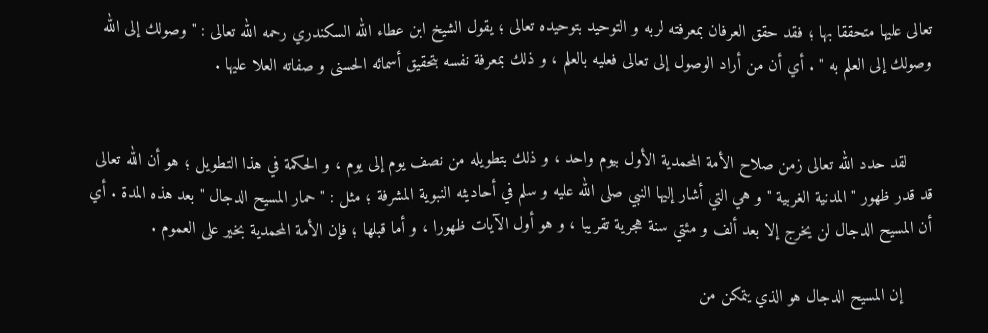تعالى عليها متحققا بها ؛ فقد حقق العرفان بمعرفته لربه و التوحيد بتوحيده تعالى ؛ يقول الشيخ ابن عطاء الله السكندري رحمه الله تعالى : " وصولك إلى الله وصولك إلى العلم به " . أي أن من أراد الوصول إلى تعالى فعليه بالعلم ، و ذلك بمعرفة نفسه بتحقيق أسمائه الحسنى و صفاته العلا عليها .


     لقد حدد الله تعالى زمن صلاح الأمة المحمدية الأول بيوم واحد ، و ذلك بتطويله من نصف يوم إلى يوم ، و الحكمة في هذا التطويل ؛ هو أن الله تعالى قد قدر ظهور " المدنية الغربية " و هي التي أشار إليها النبي صلى الله عليه و سلم في أحاديثه النبوية المشرفة ؛ مثل : " حمار المسيح الدجال " بعد هذه المدة . أي أن المسيح الدجال لن يخرج إلا بعد ألف و مئتي سنة هجرية تقريبا ، و هو أول الآيات ظهورا ، و أما قبلها ؛ فإن الأمة المحمدية بخير على العموم .

      إن المسيح الدجال هو الذي يتمكن من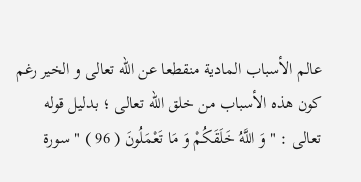عالم الأسباب المادية منقطعا عن الله تعالى و الخير رغم كون هذه الأسباب من خلق الله تعالى ؛ بدليل قوله تعالى : " وَ اللَّهُ خَلَقَكُمْ وَ مَا تَعْمَلُونَ ( 96 ) " سورة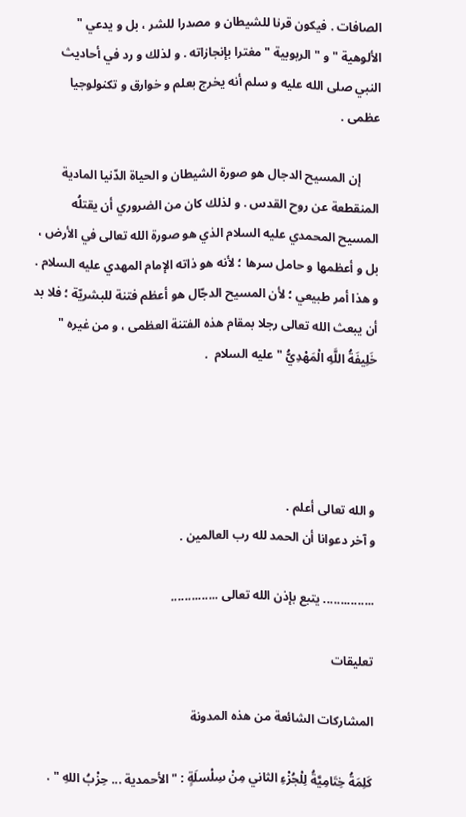الصافات . فيكون قرنا للشيطان و مصدرا للشر ، بل و يدعي " الألوهية " و " الربوبية " مغترا بإنجازاته . و لذلك و رد في أحاديث النبي صلى الله عليه و سلم أنه يخرج بعلم و خوارق و تكنولوجيا عظمى .

      إن المسيح الدجال هو صورة الشيطان و الحياة الدّنيا المادية المنقطعة عن روح القدس . و لذلك كان من الضروري أن يقتلُه المسيح المحمدي عليه السلام الذي هو صورة الله تعالى في الأرض ، بل و أعظمها و حامل سرها ؛ لأنه هو ذاته الإمام المهدي عليه السلام . و هذا أمر طبيعي ؛ لأن المسيح الدجّال هو أعظم فتنة للبشريّة ؛ فلا بد أن يبعث الله تعالى رجلا بمقام هذه الفتنة العظمى ، و من غيره " خَلِيفَةُ اللَّهِ الْمَهْدِيُّ " عليه السلام  .




و الله تعالى أعلم .
و آخر دعوانا أن الحمد لله رب العالمين .

............... يتبع بإذن الله تعالى ..............

تعليقات

المشاركات الشائعة من هذه المدونة

كَلِمَةُ خِتَامِيَّةُ لِلْجُزْءِ الثاني مِنْ سِلْسلَةٍ : " الأحمدية ... حِزْبُ اللهِ " .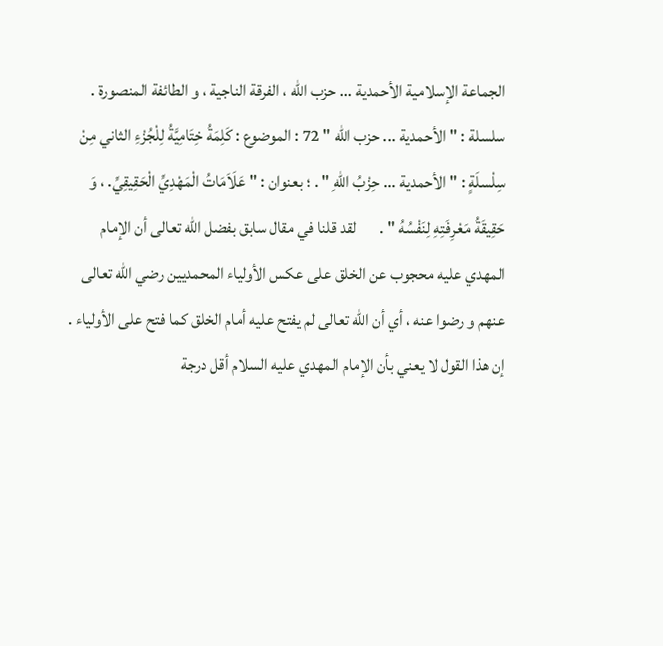الجماعة الإسلامية الأحمدية ... حزب الله ، الفرقة الناجية ، و الطائفة المنصورة . سلسلة : " الأحمدية ... حزب الله " 72 : الموضوع : كَلِمَةُ خِتَامِيَّةُ لِلْجُزْءِ الثاني مِنْ سِلْسلَةٍ : " الأحمدية ... حِزْبُ اللهِ " . ؛ بعنوان : " عَلَاَمَاتُ الْمَهْدِيِّ الْحَقِيقِيِّ. ، وَ حَقِيقَةُ مَعْرِفَتِهِ لِنَفْسُهُ " .       لقد قلنا في مقال سابق بفضل الله تعالى أن الإمام المهدي عليه محجوب عن الخلق على عكس الأولياء المحمديين رضي الله تعالى عنهم و رضوا عنه ، أي أن الله تعالى لم يفتح عليه أمام الخلق كما فتح على الأولياء .       إن هذا القول لا يعني بأن الإمام المهدي عليه السلام أقل درجة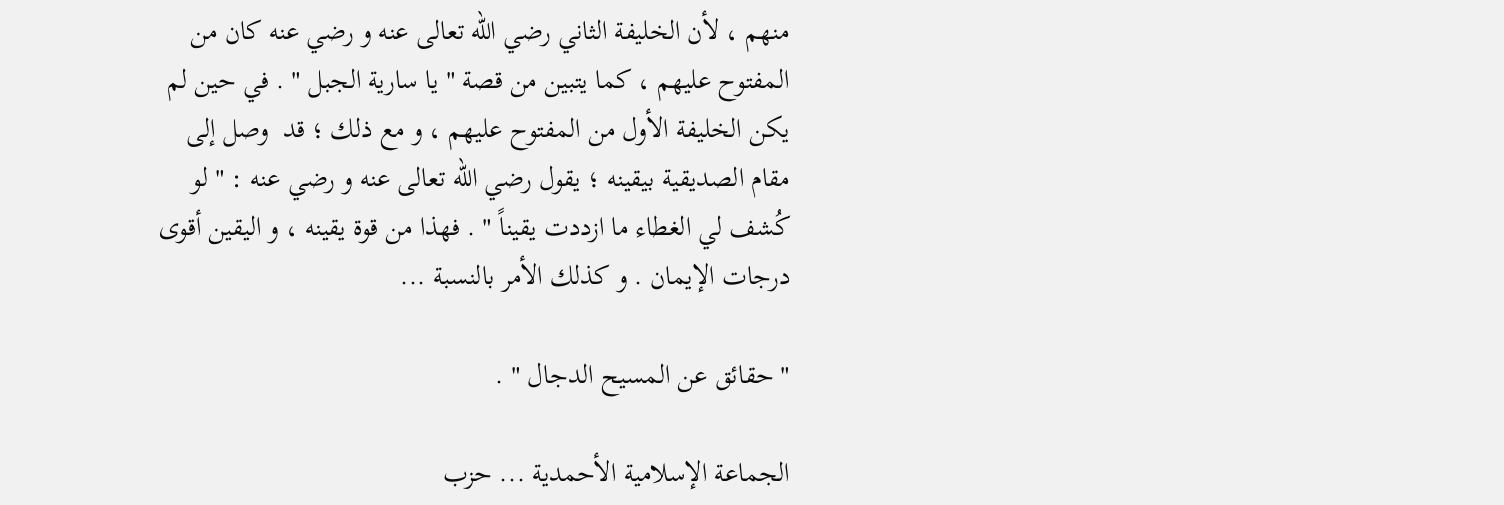منهم ، لأن الخليفة الثاني رضي الله تعالى عنه و رضي عنه كان من المفتوح عليهم ، كما يتبين من قصة " يا سارية الجبل " . في حين لم يكن الخليفة الأول من المفتوح عليهم ، و مع ذلك ؛ قد  وصل إلى مقام الصديقية بيقينه ؛ يقول رضي الله تعالى عنه و رضي عنه : " لو كُشف لي الغطاء ما ازددت يقيناً " . فهذا من قوة يقينه ، و اليقين أقوى درجات الإيمان . و كذلك الأمر بالنسبة ...

" حقائق عن المسيح الدجال " .

الجماعة الإسلامية الأحمدية ... حزب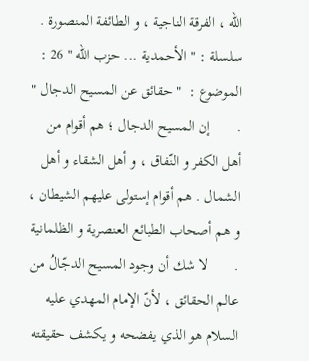الله ، الفرقة الناجية ، و الطائفة المنصورة . سلسلة : " الأحمدية ... حزب الله " 26 : الموضوع :  " حقائق عن المسيح الدجال " .       إن المسيح الدجال ؛ هم أقوام من أهل الكفر و النّفاق ، و أهل الشقاء و أهل الشمال . هم أقوام إستولى عليهم الشيطان ، و هم أصحاب الطبائع العنصرية و الظلمانية .       لا شك أن وجود المسيح الدجّالُ من عالم الحقائق ، لأنّ الإمام المهدي عليه السلام هو الذي يفضحه و يكشف حقيقته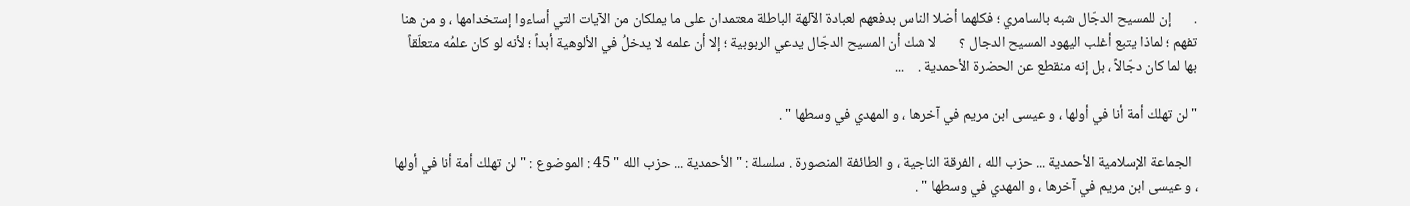.       إن للمسيح الدجّال شبه بالسامري ؛ فكلهما أضلا الناس بدفعهم لعبادة الآلهة الباطلة معتمدان على ما يملكان من الآيات التي أساءوا إستخدامها ، و من هنا تفهم ؛ لماذا يتبع أغلب اليهود المسيح الدجال ؟       لا شك أن المسيح الدجّال يدعي الربوبية ؛ إلا أن علمه لا يدخلُ في الألوهية أبداً ؛ لأنه لو كان علمُه متعلّقاً بها لما كان دجّالاً ، بل إنه منقطع عن الحضرة الأحمدية .    ...

" لن تهلك أمة أنا في أولها ، و عيسى ابن مريم في آخرها ، و المهدي في وسطها " .

  الجماعة الإسلامية الأحمدية ... حزب الله ، الفرقة الناجية ، و الطائفة المنصورة . سلسلة : " الأحمدية ... حزب الله " 45 : الموضوع : " لن تهلك أمة أنا في أولها ، و عيسى ابن مريم في آخرها ، و المهدي في وسطها " .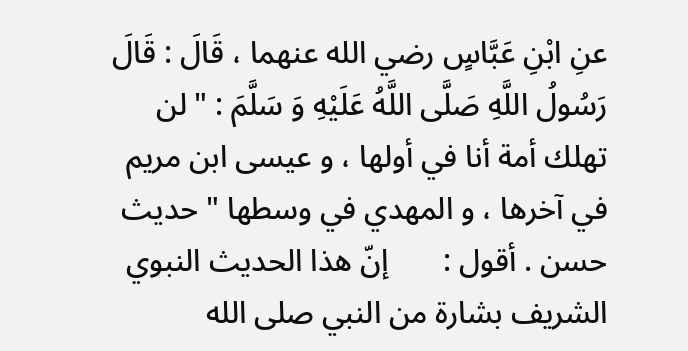عنِ ابْنِ عَبَّاسٍ رضي الله عنهما ، قَالَ : قَالَ رَسُولُ اللَّهِ صَلَّى اللَّهُ عَلَيْهِ وَ سَلَّمَ : " لن تهلك أمة أنا في أولها ، و عيسى ابن مريم في آخرها ، و المهدي في وسطها " حديث حسن . أقول :       إنّ هذا الحديث النبوي الشريف بشارة من النبي صلى الله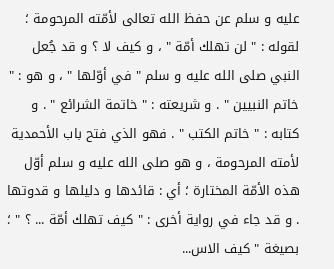عليه و سلم عن حفظ الله تعالى لأمّته المرحومة ؛ لقوله : " لن تهلك أمّة " ، و كيف لا ؟ و قد جُعل النبي صلى الله عليه و سلم " في أوّلها " ، و هو : " خاتم النبيين " . و شريعته : " خاتمة الشرائع " . و كتابه : " خاتم الكتب " . فهو الذي فتح باب الأحمدية لأمته المرحومة ، و هو صلى الله عليه و سلم أوّل هذه الأمّة المختارة ؛ أي : قائدها و دليلها و قدوتها . و قد جاء في رواية أخرى : " كيف تهلك أمّة ... ؟ " ؛ بصيغة " كيف الاس...